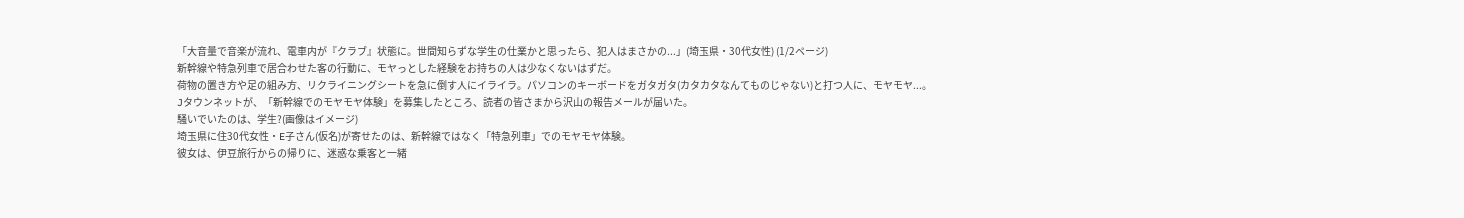「大音量で音楽が流れ、電車内が『クラブ』状態に。世間知らずな学生の仕業かと思ったら、犯人はまさかの...」(埼玉県・30代女性) (1/2ページ)
新幹線や特急列車で居合わせた客の行動に、モヤっとした経験をお持ちの人は少なくないはずだ。
荷物の置き方や足の組み方、リクライニングシートを急に倒す人にイライラ。パソコンのキーボードをガタガタ(カタカタなんてものじゃない)と打つ人に、モヤモヤ...。
Jタウンネットが、「新幹線でのモヤモヤ体験」を募集したところ、読者の皆さまから沢山の報告メールが届いた。
騒いでいたのは、学生?(画像はイメージ)
埼玉県に住30代女性・E子さん(仮名)が寄せたのは、新幹線ではなく「特急列車」でのモヤモヤ体験。
彼女は、伊豆旅行からの帰りに、迷惑な乗客と一緒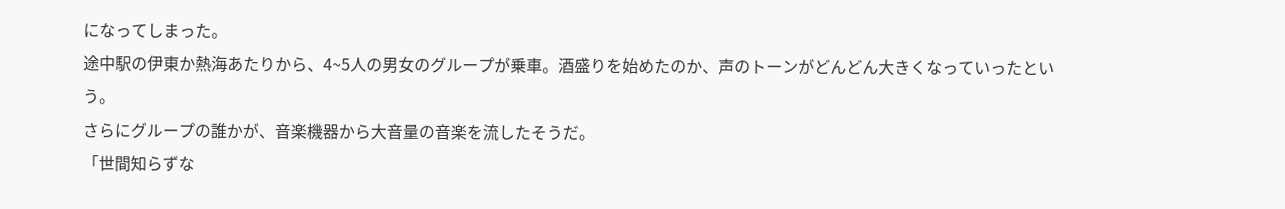になってしまった。
途中駅の伊東か熱海あたりから、4~5人の男女のグループが乗車。酒盛りを始めたのか、声のトーンがどんどん大きくなっていったという。
さらにグループの誰かが、音楽機器から大音量の音楽を流したそうだ。
「世間知らずな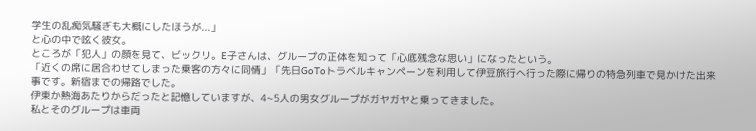学生の乱痴気騒ぎも大概にしたほうが...」
と心の中で呟く彼女。
ところが「犯人」の顔を見て、ビックリ。E子さんは、グループの正体を知って「心底残念な思い」になったという。
「近くの席に居合わせてしまった乗客の方々に同情」「先日GoToトラベルキャンペーンを利用して伊豆旅行へ行った際に帰りの特急列車で見かけた出来事です。新宿までの帰路でした。
伊東か熱海あたりからだったと記憶していますが、4~5人の男女グループがガヤガヤと乗ってきました。
私とそのグループは車両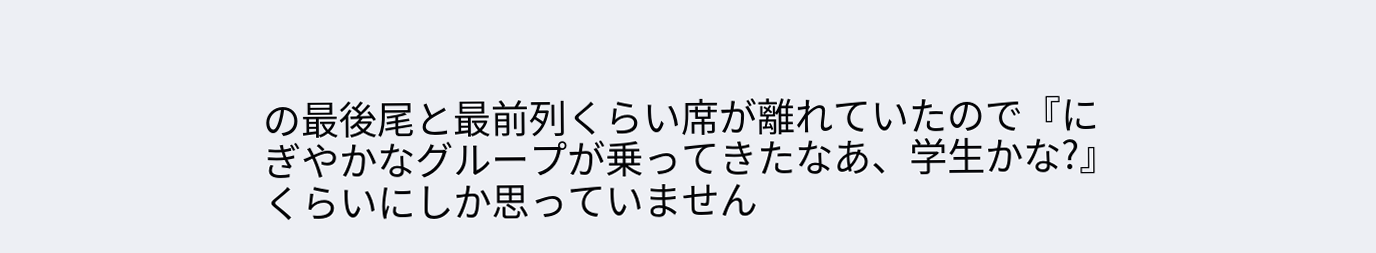の最後尾と最前列くらい席が離れていたので『にぎやかなグループが乗ってきたなあ、学生かな?』くらいにしか思っていません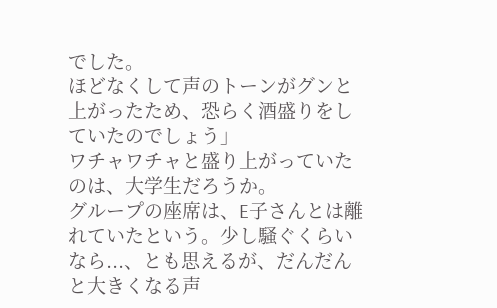でした。
ほどなくして声のトーンがグンと上がったため、恐らく酒盛りをしていたのでしょう」
ワチャワチャと盛り上がっていたのは、大学生だろうか。
グループの座席は、E子さんとは離れていたという。少し騒ぐくらいなら...、とも思えるが、だんだんと大きくなる声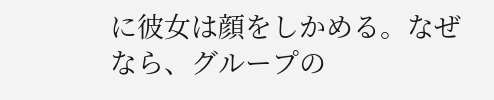に彼女は顔をしかめる。なぜなら、グループの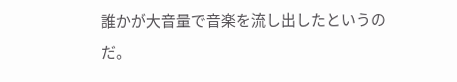誰かが大音量で音楽を流し出したというのだ。